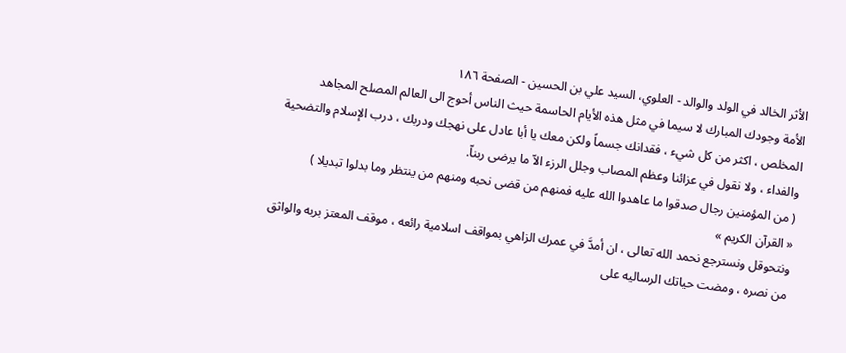الأثر الخالد في الولد والوالد - العلوي، السيد علي بن الحسين - الصفحة ١٨٦
الأمة وجودك المبارك لا سيما في مثل هذه الأيام الحاسمة حيث الناس أحوج الى العالم المصلح المجاهد المخلص ، اكثر من كل شيء ، فقدانك جسماً ولكن معك يا أبا عادل على نهجك ودربك ، درب الإسلام والتضحية والفداء ، ولا نقول في عزائنا وعظم المصاب وجلل الرزء الاّ ما يرضى ربناّ.
( من المؤمنين رجال صدقوا ما عاهدوا الله عليه فمنهم من قضى نحبه ومنهم من ينتظر وما بدلوا تبديلا )
« القرآن الكريم »
ونتحوقل ونسترجع نحمد الله تعالى ، ان أمدَّ في عمرك الزاهي بمواقف اسلامية رائعه ، موقف المعتز بربه والواثق من نصره ، ومضت حياتك الرساليه على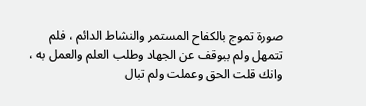صورة تموج بالكفاح المستمر والنشاط الدائم ، فلم تتمهل ولم ببوقف عن الجهاد وطلب العلم والعمل به ، وانك قلت الحق وعملت ولم تبال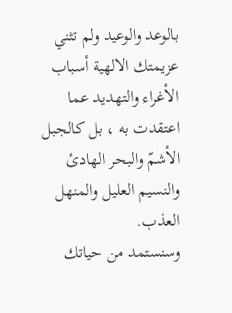بالوعد والوعيد ولم تثني عزيمتك الالهية أسباب الأغراء والتهديد عما اعتقدت به ، بل كالجبل الأشمّ والبحر الهادئ والنسيم العليل والمنهل العذب.
وسنستمد من حياتك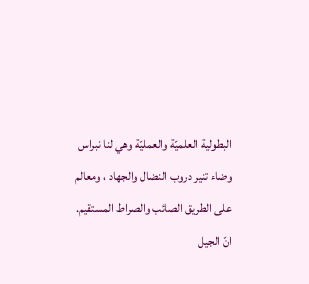البطولية العلميّة والعمليّة وهي لنا نبراس وضاء تنير دروب النضال والجهاد ، ومعالم على الطريق الصائب والصراط المستقيم.
انّ الجيل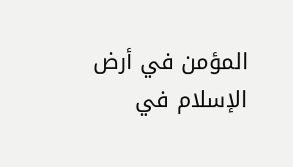المؤمن في أرض الإسلام في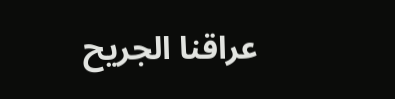عراقنا الجريح